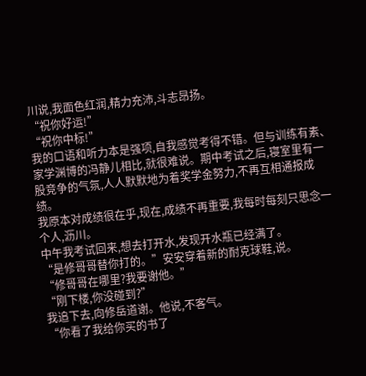川说,我面色红润,精力充沛,斗志昂扬。
“祝你好运!”
“祝你中标!”
我的口语和听力本是强项,自我感觉考得不错。但与训练有素、家学渊博的冯静儿相比,就很难说。期中考试之后,寝室里有一股竞争的气氛,人人默默地为着奖学金努力,不再互相通报成绩。
我原本对成绩很在乎,现在,成绩不再重要,我每时每刻只思念一个人,沥川。
中午我考试回来,想去打开水,发现开水瓶已经满了。
“是修哥哥替你打的。”安安穿着新的耐克球鞋,说。
“修哥哥在哪里?我要谢他。”
“刚下楼,你没碰到?”
我追下去,向修岳道谢。他说,不客气。
“你看了我给你买的书了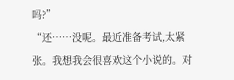吗?”
“还……没呢。最近准备考试,太紧张。我想我会很喜欢这个小说的。对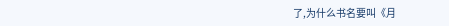了,为什么书名要叫《月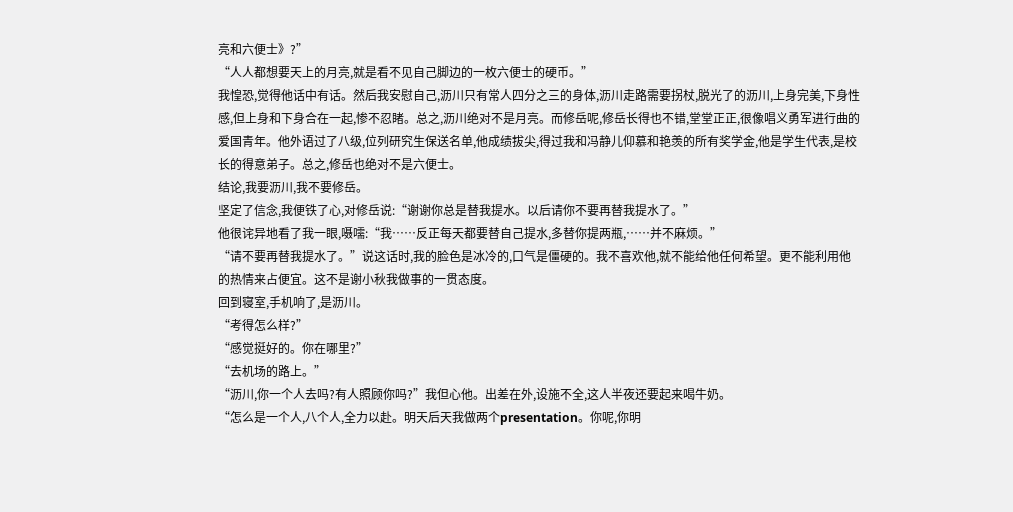亮和六便士》?”
“人人都想要天上的月亮,就是看不见自己脚边的一枚六便士的硬币。”
我惶恐,觉得他话中有话。然后我安慰自己,沥川只有常人四分之三的身体,沥川走路需要拐杖,脱光了的沥川,上身完美,下身性感,但上身和下身合在一起,惨不忍睹。总之,沥川绝对不是月亮。而修岳呢,修岳长得也不错,堂堂正正,很像唱义勇军进行曲的爱国青年。他外语过了八级,位列研究生保送名单,他成绩拔尖,得过我和冯静儿仰慕和艳羡的所有奖学金,他是学生代表,是校长的得意弟子。总之,修岳也绝对不是六便士。
结论,我要沥川,我不要修岳。
坚定了信念,我便铁了心,对修岳说:“谢谢你总是替我提水。以后请你不要再替我提水了。”
他很诧异地看了我一眼,嗫嚅:“我……反正每天都要替自己提水,多替你提两瓶,……并不麻烦。”
“请不要再替我提水了。”说这话时,我的脸色是冰冷的,口气是僵硬的。我不喜欢他,就不能给他任何希望。更不能利用他的热情来占便宜。这不是谢小秋我做事的一贯态度。
回到寝室,手机响了,是沥川。
“考得怎么样?”
“感觉挺好的。你在哪里?”
“去机场的路上。”
“沥川,你一个人去吗?有人照顾你吗?”我但心他。出差在外,设施不全,这人半夜还要起来喝牛奶。
“怎么是一个人,八个人,全力以赴。明天后天我做两个presentation。你呢,你明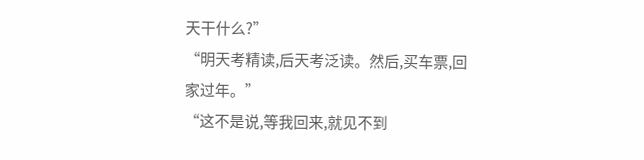天干什么?”
“明天考精读,后天考泛读。然后,买车票,回家过年。”
“这不是说,等我回来,就见不到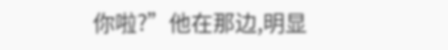你啦?”他在那边,明显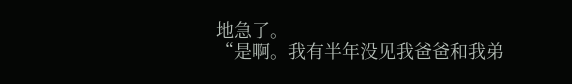地急了。
“是啊。我有半年没见我爸爸和我弟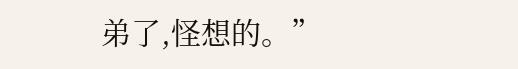弟了,怪想的。”